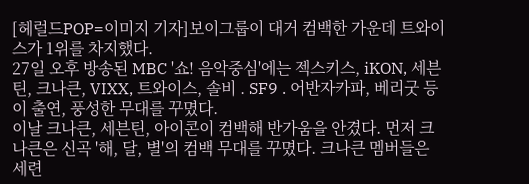[헤럴드POP=이미지 기자]보이그룹이 대거 컴백한 가운데 트와이스가 1위를 차지했다.
27일 오후 방송된 MBC '쇼! 음악중심'에는 젝스키스, iKON, 세븐틴, 크나큰, VIXX, 트와이스, 솔비 . SF9 . 어반자카파, 베리굿 등이 출연, 풍성한 무대를 꾸몄다.
이날 크나큰, 세븐틴, 아이콘이 컴백해 반가움을 안겼다. 먼저 크나큰은 신곡 '해, 달, 별'의 컴백 무대를 꾸몄다. 크나큰 멤버들은 세련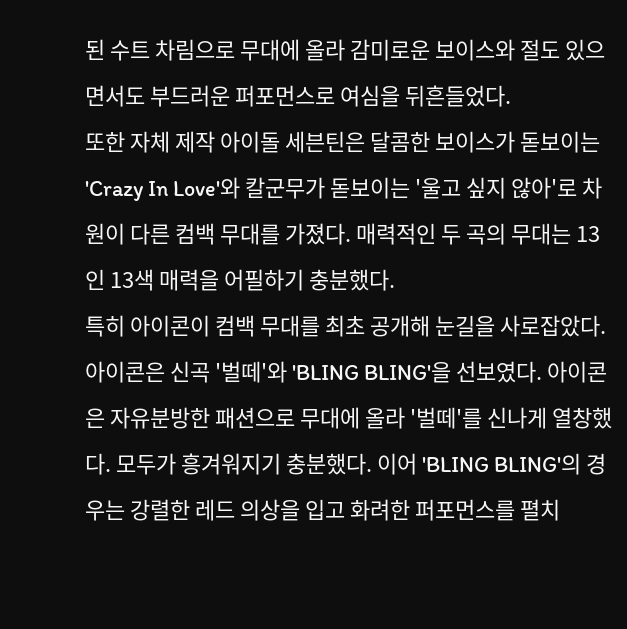된 수트 차림으로 무대에 올라 감미로운 보이스와 절도 있으면서도 부드러운 퍼포먼스로 여심을 뒤흔들었다.
또한 자체 제작 아이돌 세븐틴은 달콤한 보이스가 돋보이는 'Crazy In Love'와 칼군무가 돋보이는 '울고 싶지 않아'로 차원이 다른 컴백 무대를 가졌다. 매력적인 두 곡의 무대는 13인 13색 매력을 어필하기 충분했다.
특히 아이콘이 컴백 무대를 최초 공개해 눈길을 사로잡았다. 아이콘은 신곡 '벌떼'와 'BLING BLING'을 선보였다. 아이콘은 자유분방한 패션으로 무대에 올라 '벌떼'를 신나게 열창했다. 모두가 흥겨워지기 충분했다. 이어 'BLING BLING'의 경우는 강렬한 레드 의상을 입고 화려한 퍼포먼스를 펼치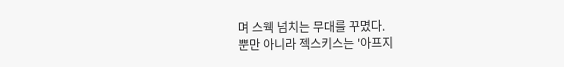며 스웩 넘치는 무대를 꾸몄다.
뿐만 아니라 젝스키스는 '아프지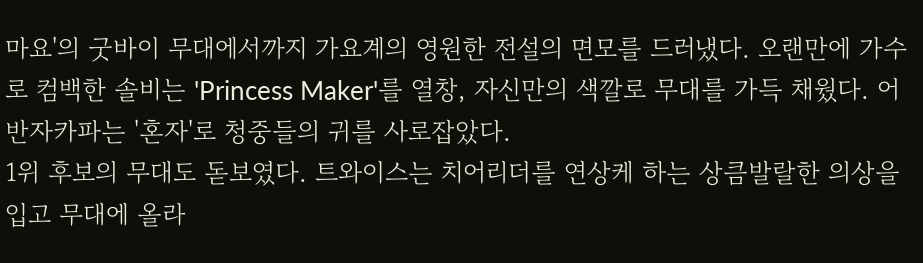마요'의 굿바이 무대에서까지 가요계의 영원한 전설의 면모를 드러냈다. 오랜만에 가수로 컴백한 솔비는 'Princess Maker'를 열창, 자신만의 색깔로 무대를 가득 채웠다. 어반자카파는 '혼자'로 청중들의 귀를 사로잡았다.
1위 후보의 무대도 돋보였다. 트와이스는 치어리더를 연상케 하는 상큼발랄한 의상을 입고 무대에 올라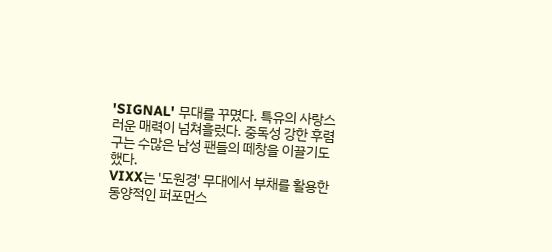'SIGNAL' 무대를 꾸몄다. 특유의 사랑스러운 매력이 넘쳐흘렀다. 중독성 강한 후렴구는 수많은 남성 팬들의 떼창을 이끌기도 했다.
VIXX는 '도원경' 무대에서 부채를 활용한 동양적인 퍼포먼스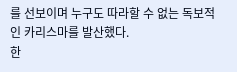를 선보이며 누구도 따라할 수 없는 독보적인 카리스마를 발산했다.
한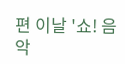편 이날 '쇼! 음악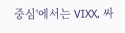중심'에서는 VIXX, 싸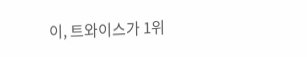이, 트와이스가 1위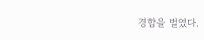경합을 벌였다.